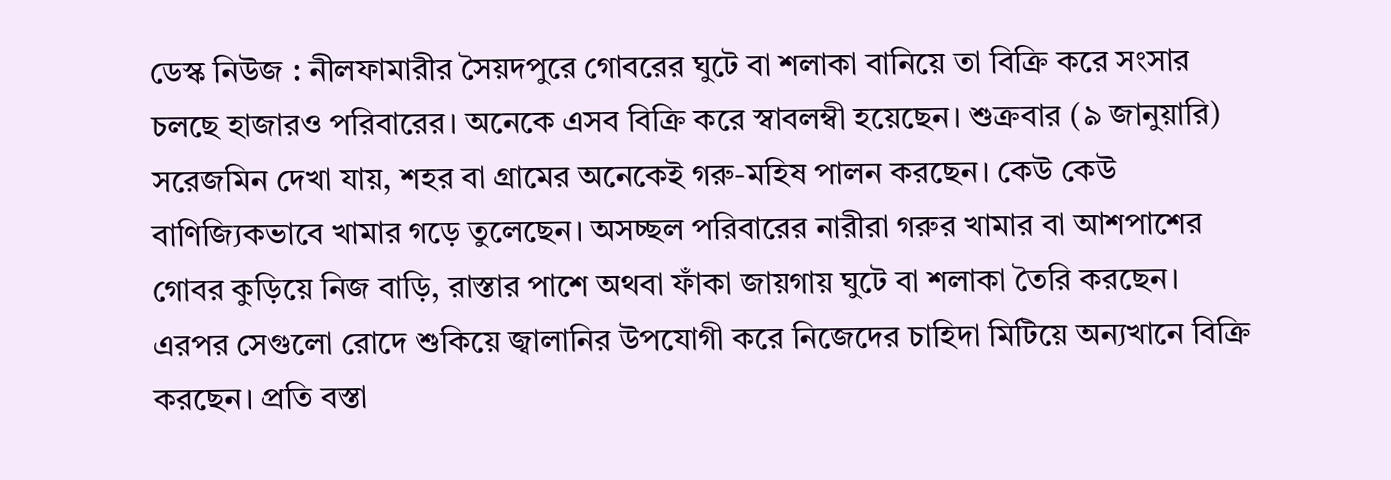ডেস্ক নিউজ : নীলফামারীর সৈয়দপুরে গোবরের ঘুটে বা শলাকা বানিয়ে তা বিক্রি করে সংসার চলছে হাজারও পরিবারের। অনেকে এসব বিক্রি করে স্বাবলম্বী হয়েছেন। শুক্রবার (৯ জানুয়ারি) সরেজমিন দেখা যায়, শহর বা গ্রামের অনেকেই গরু-মহিষ পালন করছেন। কেউ কেউ বাণিজ্যিকভাবে খামার গড়ে তুলেছেন। অসচ্ছল পরিবারের নারীরা গরুর খামার বা আশপাশের গোবর কুড়িয়ে নিজ বাড়ি, রাস্তার পাশে অথবা ফাঁকা জায়গায় ঘুটে বা শলাকা তৈরি করছেন।
এরপর সেগুলো রোদে শুকিয়ে জ্বালানির উপযোগী করে নিজেদের চাহিদা মিটিয়ে অন্যখানে বিক্রি করছেন। প্রতি বস্তা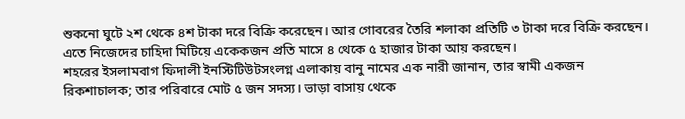শুকনো ঘুটে ২শ থেকে ৪শ টাকা দরে বিক্রি করেছেন। আর গোবরের তৈরি শলাকা প্রতিটি ৩ টাকা দরে বিক্রি করছেন। এতে নিজেদের চাহিদা মিটিয়ে একেকজন প্রতি মাসে ৪ থেকে ৫ হাজার টাকা আয় করছেন।
শহরের ইসলামবাগ ফিদালী ইনস্টিটিউটসংলগ্ন এলাকায় বানু নামের এক নারী জানান, তার স্বামী একজন রিকশাচালক; তার পরিবারে মোট ৫ জন সদস্য। ভাড়া বাসায় থেকে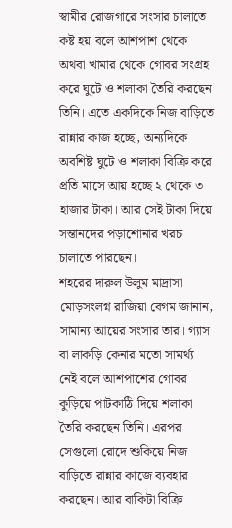স্বামীর রোজগারে সংসার চালাতে কষ্ট হয় বলে আশপাশ থেকে অথবা খামার থেকে গোবর সংগ্রহ করে ঘুটে ও শলাকা তৈরি করছেন তিনি। এতে একদিকে নিজ বাড়িতে রান্নার কাজ হচ্ছে, অন্যদিকে অবশিষ্ট ঘুটে ও শলাকা বিক্রি করে প্রতি মাসে আয় হচ্ছে ২ থেকে ৩ হাজার টাকা। আর সেই টাকা দিয়ে সন্তানদের পড়াশোনার খরচ চালাতে পারছেন।
শহরের দারুল উলুম মাদ্রাসা মোড়সংলগ্ন রাজিয়া বেগম জানান, সামান্য আয়ের সংসার তার। গ্যাস বা লাকড়ি কেনার মতো সামর্থ্য নেই বলে আশপাশের গোবর কুড়িয়ে পাটকাঠি দিয়ে শলাকা তৈরি করছেন তিনি। এরপর সেগুলো রোদে শুকিয়ে নিজ বাড়িতে রান্নার কাজে ব্যবহার করছেন। আর বাকিটা বিক্রি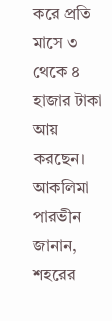করে প্রতি মাসে ৩ থেকে ৪ হাজার টাকা আয় করছেন।
আকলিমা পারভীন জানান, শহরের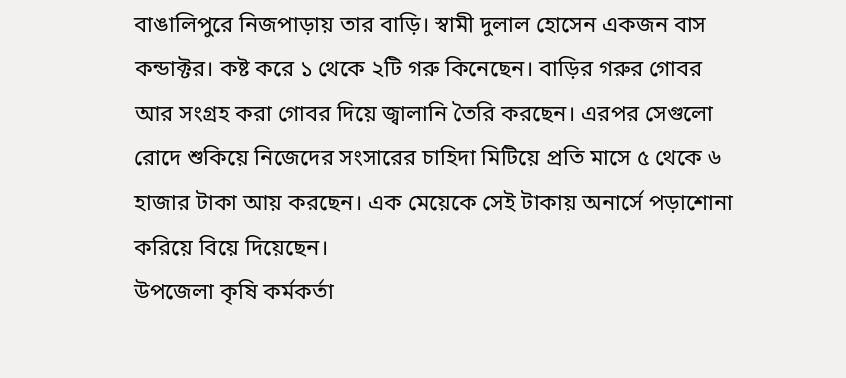বাঙালিপুরে নিজপাড়ায় তার বাড়ি। স্বামী দুলাল হোসেন একজন বাস কন্ডাক্টর। কষ্ট করে ১ থেকে ২টি গরু কিনেছেন। বাড়ির গরুর গোবর আর সংগ্রহ করা গোবর দিয়ে জ্বালানি তৈরি করছেন। এরপর সেগুলো রোদে শুকিয়ে নিজেদের সংসারের চাহিদা মিটিয়ে প্রতি মাসে ৫ থেকে ৬ হাজার টাকা আয় করছেন। এক মেয়েকে সেই টাকায় অনার্সে পড়াশোনা করিয়ে বিয়ে দিয়েছেন।
উপজেলা কৃষি কর্মকর্তা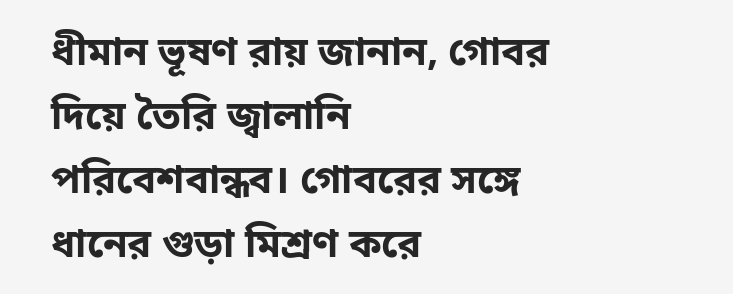ধীমান ভূষণ রায় জানান, গোবর দিয়ে তৈরি জ্বালানি পরিবেশবান্ধব। গোবরের সঙ্গে ধানের গুড়া মিশ্রণ করে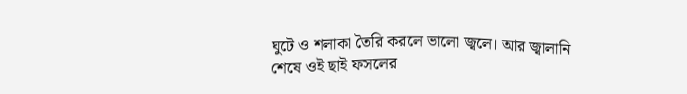ঘুটে ও শলাকা তৈরি করলে ভালো জ্বলে। আর জ্বালানি শেষে ওই ছাই ফসলের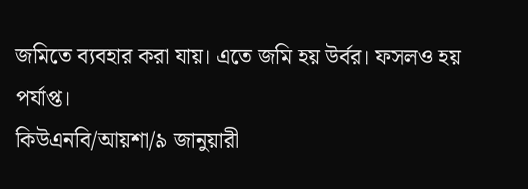জমিতে ব্যবহার করা যায়। এতে জমি হয় উর্বর। ফসলও হয় পর্যাপ্ত।
কিউএনবি/আয়শা/৯ জানুয়ারী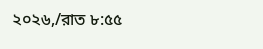২০২৬,/রাত ৮:৫৫